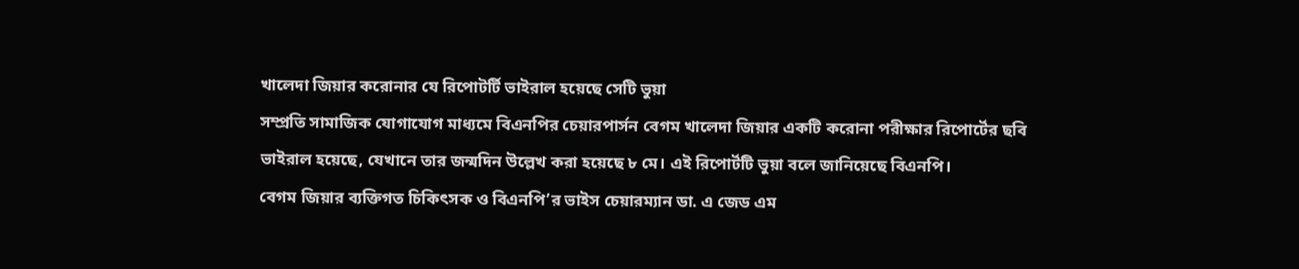খালেদা জিয়ার করোনার যে রিপোটর্টি ভাইরাল হয়েছে সেটি ভুয়া
সম্প্রতি সামাজিক যোগাযোগ মাধ্যমে বিএনপির চেয়ারপার্সন বেগম খালেদা জিয়ার একটি করোনা পরীক্ষার রিপোর্টের ছবি ভাইরাল হয়েছে, যেখানে তার জন্মদিন উল্লেখ করা হয়েছে ৮ মে। এই রিপোর্টটি ভুয়া বলে জানিয়েছে বিএনপি।
বেগম জিয়ার ব্যক্তিগত চিকিৎসক ও বিএনপি’র ভাইস চেয়ারম্যান ডা. এ জেড এম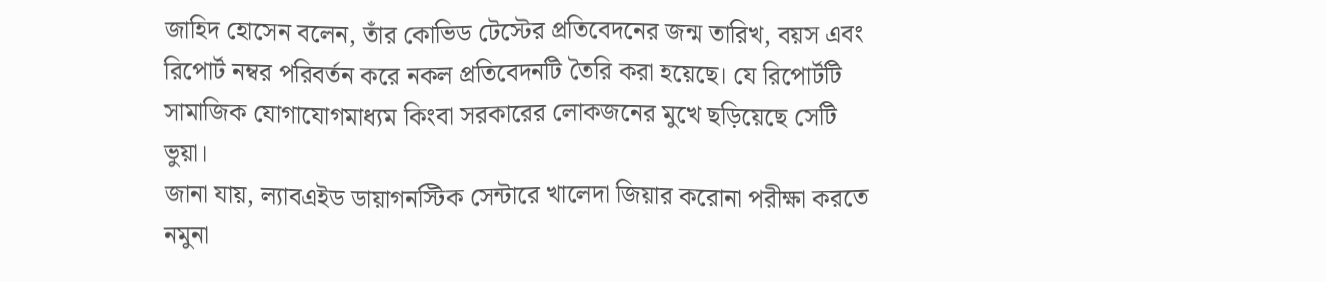জাহিদ হোসেন বলেন, তাঁর কোভিড টেস্টের প্রতিবেদনের জন্ম তারিখ, বয়স এবং রিপোর্ট নম্বর পরিবর্তন করে নকল প্রতিবেদনটি তৈরি করা হয়েছে। যে রিপোর্টটি সামাজিক যোগাযোগমাধ্যম কিংবা সরকারের লোকজনের মুখে ছড়িয়েছে সেটি ভুয়া।
জানা যায়, ল্যাবএইড ডায়াগনস্টিক সেন্টারে খালেদা জিয়ার করোনা পরীক্ষা করতে নমুনা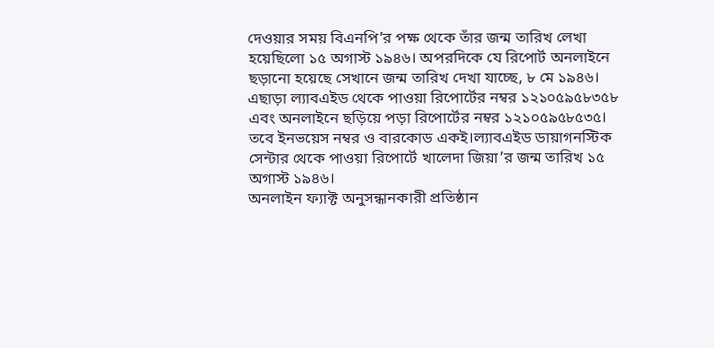দেওয়ার সময় বিএনপি’র পক্ষ থেকে তাঁর জন্ম তারিখ লেখা হয়েছিলো ১৫ অগাস্ট ১৯৪৬। অপরদিকে যে রিপোর্ট অনলাইনে ছড়ানো হয়েছে সেখানে জন্ম তারিখ দেখা যাচ্ছে, ৮ মে ১৯৪৬।
এছাড়া ল্যাবএইড থেকে পাওয়া রিপোর্টের নম্বর ১২১০৫৯৫৮৩৫৮ এবং অনলাইনে ছড়িয়ে পড়া রিপোর্টের নম্বর ১২১০৫৯৫৮৫৩৫। তবে ইনভয়েস নম্বর ও বারকোড একই।ল্যাবএইড ডায়াগনস্টিক সেন্টার থেকে পাওয়া রিপোর্টে খালেদা জিয়া’র জন্ম তারিখ ১৫ অগাস্ট ১৯৪৬।
অনলাইন ফ্যাক্ট অনুসন্ধানকারী প্রতিষ্ঠান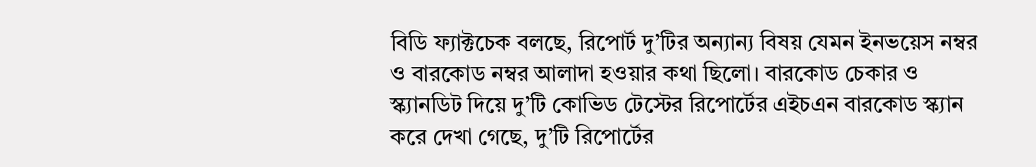বিডি ফ্যাক্টচেক বলছে, রিপোর্ট দু’টির অন্যান্য বিষয় যেমন ইনভয়েস নম্বর ও বারকোড নম্বর আলাদা হওয়ার কথা ছিলো। বারকোড চেকার ও স্ক্যানডিট দিয়ে দু’টি কোভিড টেস্টের রিপোর্টের এইচএন বারকোড স্ক্যান করে দেখা গেছে, দু’টি রিপোর্টের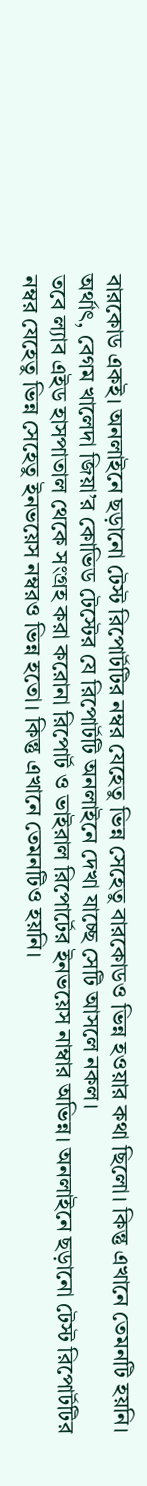বারকোড একই। অনলাইনে ছড়ানো টেস্ট রিপোর্টটির নম্বর যেহেতু ভিন্ন সেহেতু বারকোডও ভিন্ন হওয়ার কথা ছিলো। কিন্তু এখানে তেমনটি হয়নি। অর্থাৎ, বেগম খালেদা জিয়া’র কোভিড টেস্টের যে রিপোর্টটি অনলাইনে দেখা যাচ্ছে সেটি আসলে নকল।
তবে ল্যাব এইড হাসপাতাল থেকে সংগ্রহ করা করোনা রিপোর্ট ও ভাইরাল রিপোর্টের ইনভয়েস নাম্বার অভিন্ন। অনলাইনে ছড়ানো টেস্ট রিপোর্টটির নম্বর যেহেতু ভিন্ন সেহেতু ইনভয়েস নম্বরও ভিন্ন হতো। কিন্তু এখানে তেমনটিও হয়নি।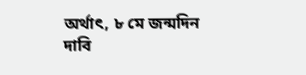অর্থাৎ, ৮ মে জন্মদিন দাবি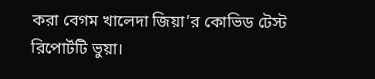করা বেগম খালেদা জিয়া’র কোভিড টেস্ট রিপোর্টটি ভুয়া।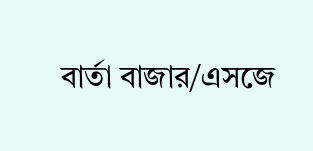বার্তা বাজার/এসজে